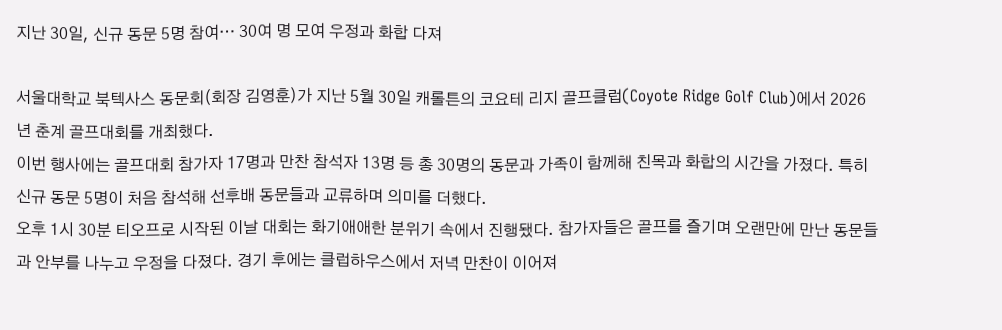지난 30일, 신규 동문 5명 참여… 30여 명 모여 우정과 화합 다져

서울대학교 북텍사스 동문회(회장 김영훈)가 지난 5월 30일 캐롤튼의 코요테 리지 골프클럽(Coyote Ridge Golf Club)에서 2026년 춘계 골프대회를 개최했다.
이번 행사에는 골프대회 참가자 17명과 만찬 참석자 13명 등 총 30명의 동문과 가족이 함께해 친목과 화합의 시간을 가졌다. 특히 신규 동문 5명이 처음 참석해 선후배 동문들과 교류하며 의미를 더했다.
오후 1시 30분 티오프로 시작된 이날 대회는 화기애애한 분위기 속에서 진행됐다. 참가자들은 골프를 즐기며 오랜만에 만난 동문들과 안부를 나누고 우정을 다졌다. 경기 후에는 클럽하우스에서 저녁 만찬이 이어져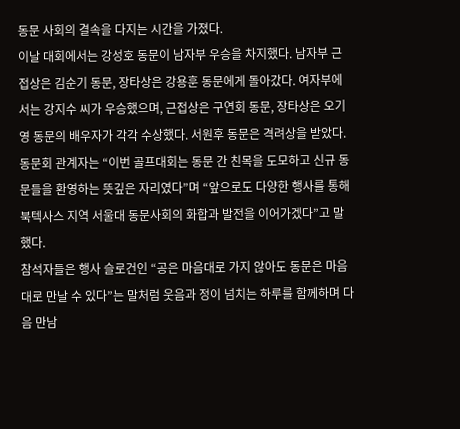동문 사회의 결속을 다지는 시간을 가졌다.
이날 대회에서는 강성호 동문이 남자부 우승을 차지했다. 남자부 근접상은 김순기 동문, 장타상은 강용훈 동문에게 돌아갔다. 여자부에서는 강지수 씨가 우승했으며, 근접상은 구연회 동문, 장타상은 오기영 동문의 배우자가 각각 수상했다. 서원후 동문은 격려상을 받았다.
동문회 관계자는 “이번 골프대회는 동문 간 친목을 도모하고 신규 동문들을 환영하는 뜻깊은 자리였다”며 “앞으로도 다양한 행사를 통해 북텍사스 지역 서울대 동문사회의 화합과 발전을 이어가겠다”고 말했다.
참석자들은 행사 슬로건인 “공은 마음대로 가지 않아도 동문은 마음대로 만날 수 있다”는 말처럼 웃음과 정이 넘치는 하루를 함께하며 다음 만남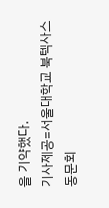을 기약했다.
기사제공=서울대학교 북텍사스 동문회